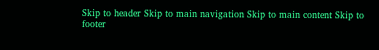Skip to header Skip to main navigation Skip to main content Skip to footer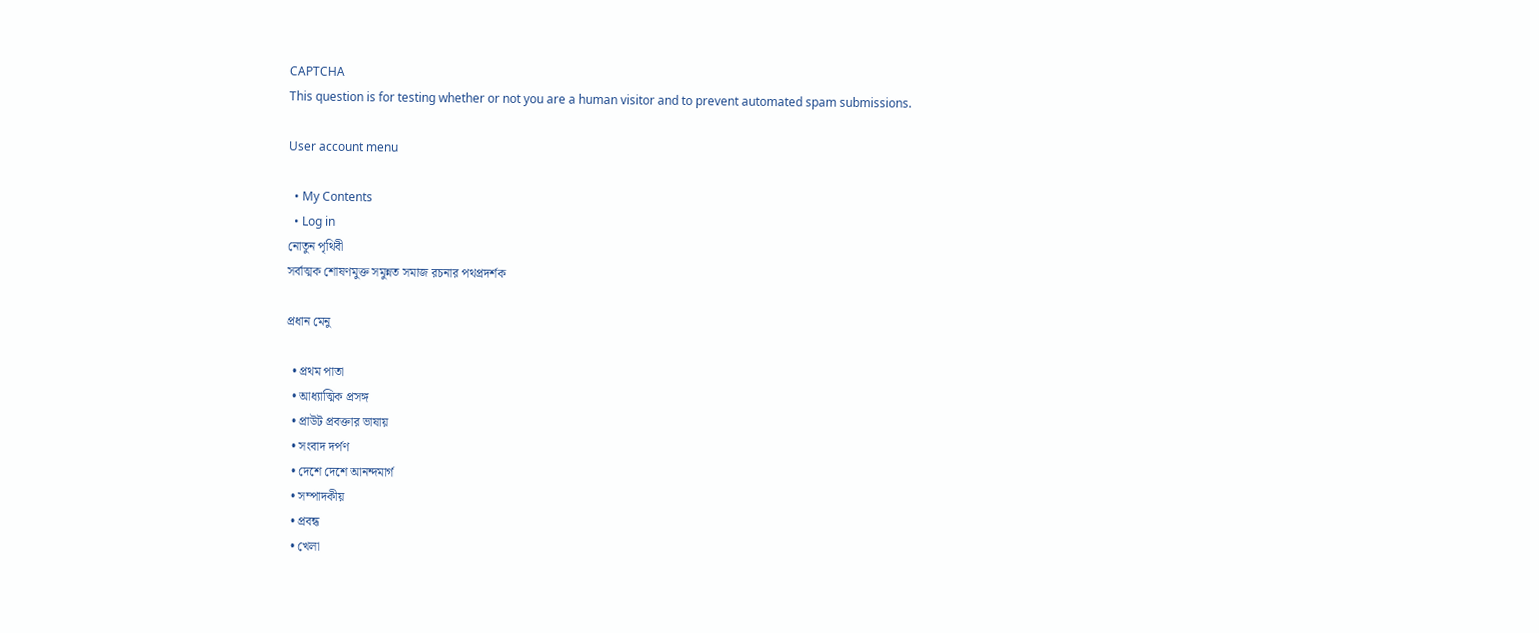CAPTCHA
This question is for testing whether or not you are a human visitor and to prevent automated spam submissions.

User account menu

  • My Contents
  • Log in
নোতুন পৃথিবী
সর্বাত্মক শোষণমুক্ত সমুন্নত সমাজ রচনার পথপ্রদর্শক

প্রধান মেনু

  • প্রথম পাতা
  • আধ্যাত্মিক প্রসঙ্গ
  • প্রাউট প্রবক্তার ভাষায়
  • সংবাদ দর্পণ
  • দেশে দেশে আনন্দমার্গ
  • সম্পাদকীয়
  • প্রবন্ধ
  • খেলা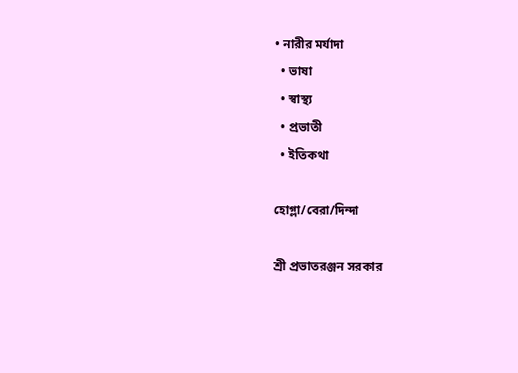• নারীর মর্যাদা
  • ভাষা
  • স্বাস্থ্য
  • প্রভাতী
  • ইতিকথা

হোগ্লা/বেরা/দিন্দা

শ্রী প্রভাতরঞ্জন সরকার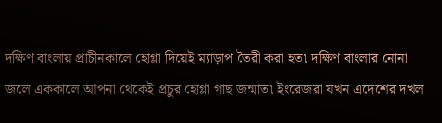দক্ষিণ বাংলায় প্রাচীনকালে হোগ্লা দিয়েই ম্যাড়াপ তৈরী করা হত৷ দক্ষিণ বাংলার নোনা জলে এককালে আপনা থেকেই প্রচুর হোগ্লা গাছ জন্মাত৷ ইংরেজরা যখন এদেশের দখল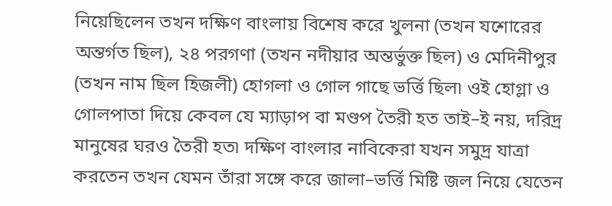নিয়েছিলেন তখন দক্ষিণ বাংলায় বিশেষ করে খুলনা (তখন যশোরের অন্তর্গত ছিল), ২৪ পরগণা (তখন নদীয়ার অন্তর্ভুক্ত ছিল) ও মেদিনীপুর (তখন নাম ছিল হিজলী) হোগলা ও গোল গাছে ভর্ত্তি ছিল৷ ওই হোগ্লা ও গোলপাতা দিয়ে কেবল যে ম্যাড়াপ বা মণ্ডপ তৈরী হত তাই–ই নয়, দরিদ্র মানুষের ঘরও তৈরী হত৷ দক্ষিণ বাংলার নাবিকেরা যখন সমুদ্র যাত্রা করতেন তখন যেমন তাঁরা সঙ্গে করে জালা–ভর্ত্তি মিষ্টি জল নিয়ে যেতেন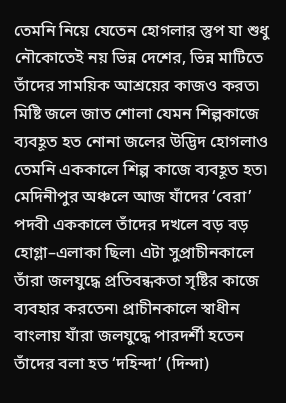তেমনি নিয়ে যেতেন হোগলার স্তুপ যা শুধু নৌকোতেই নয় ভিন্ন দেশের, ভিন্ন মাটিতে তাঁদের সাময়িক আশ্রয়ের কাজও করত৷ মিষ্টি জলে জাত শোলা যেমন শিল্পকাজে ব্যবহূত হত নোনা জলের উদ্ভিদ হোগলাও তেমনি এককালে শিল্প কাজে ব্যবহূত হত৷ মেদিনীপুর অঞ্চলে আজ যাঁদের ‘বেরা’ পদবী এককালে তাঁদের দখলে বড় বড় হোগ্লা–এলাকা ছিল৷ এটা সুপ্রাচীনকালে তাঁরা জলযুদ্ধে প্রতিবন্ধকতা সৃষ্টির কাজে ব্যবহার করতেন৷ প্রাচীনকালে স্বাধীন বাংলায় যাঁরা জলযুদ্ধে পারদর্শী হতেন তাঁদের বলা হত ‘দহিন্দা’ (দিন্দা)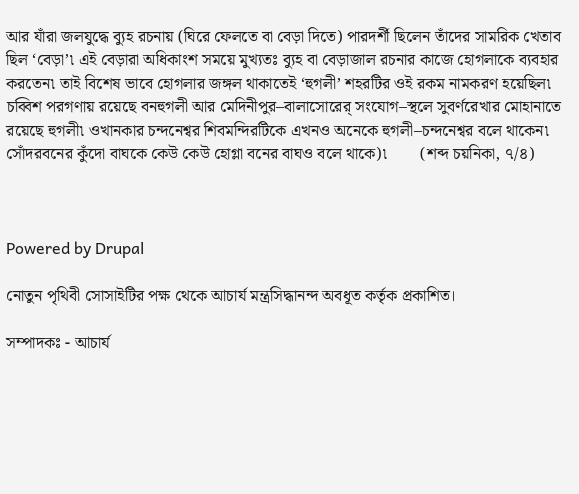আর যাঁরা জলযুদ্ধে ব্যুহ রচনায় (ঘিরে ফেলতে বা বেড়া দিতে) পারদর্শী ছিলেন তাঁদের সামরিক খেতাব ছিল ‘বেড়া’৷ এই বেড়ারা অধিকাংশ সময়ে মুখ্যতঃ ব্যুহ বা বেড়াজাল রচনার কাজে হোগলাকে ব্যবহার করতেন৷ তাই বিশেষ ভাবে হোগলার জঙ্গল থাকাতেই ‘হুগলী’ শহরটির ওই রকম নামকরণ হয়েছিল৷ চব্বিশ পরগণায় রয়েছে বনহুগলী আর মেদিনীপুর–বালাসোরের্ সংযোগ–স্থলে সুবর্ণরেখার মোহানাতে রয়েছে হুগলী৷ ওখানকার চন্দনেশ্বর শিবমন্দিরটিকে এখনও অনেকে হুগলী–চন্দনেশ্বর বলে থাকেন৷ সোঁদরবনের কুঁদো বাঘকে কেউ কেউ হোগ্লা বনের বাঘও বলে থাকে)৷        (শব্দ চয়নিকা, ৭/৪)



Powered by Drupal

নোতুন পৃথিবী সোসাইটির পক্ষ থেকে আচার্য মন্ত্রসিদ্ধানন্দ অবধূত কর্তৃক প্রকাশিত।

সম্পাদকঃ - আচার্য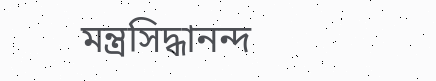মন্ত্রসিদ্ধানন্দ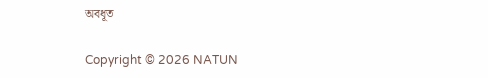অবধূত

Copyright © 2026 NATUN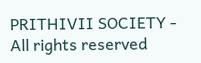PRITHIVII SOCIETY - All rights reserved